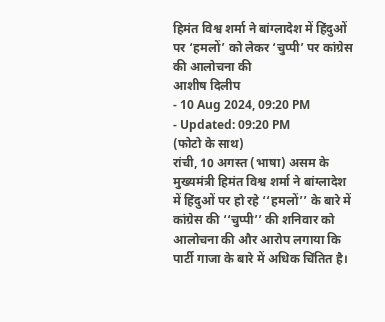हिमंत विश्व शर्मा ने बांग्लादेश में हिंदुओं पर ‘हमलों’ को लेकर ‘चुप्पी’ पर कांग्रेस की आलोचना की
आशीष दिलीप
- 10 Aug 2024, 09:20 PM
- Updated: 09:20 PM
(फोटो के साथ)
रांची, 10 अगस्त (भाषा) असम के मुख्यमंत्री हिमंत विश्व शर्मा ने बांग्लादेश में हिंदुओं पर हो रहे ‘‘हमलों’’ के बारे में कांग्रेस की ‘‘चुप्पी’’ की शनिवार को आलोचना की और आरोप लगाया कि पार्टी गाजा के बारे में अधिक चिंतित है।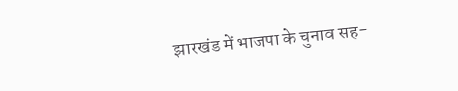झारखंड में भाजपा के चुनाव सह-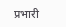प्रभारी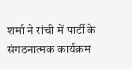शर्मा ने रांची में पार्टी के संगठनात्मक कार्यक्रम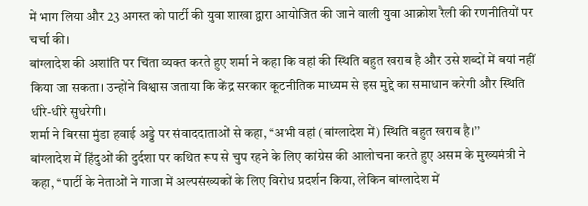में भाग लिया और 23 अगस्त को पार्टी की युवा शाखा द्वारा आयोजित की जाने वाली युवा आक्रोश रैली की रणनीतियों पर चर्चा की।
बांग्लादेश की अशांति पर चिंता व्यक्त करते हुए शर्मा ने कहा कि वहां की स्थिति बहुत खराब है और उसे शब्दों में बयां नहीं किया जा सकता। उन्होंने विश्वास जताया कि केंद्र सरकार कूटनीतिक माध्यम से इस मुद्दे का समाधान करेगी और स्थिति धीरे-धीरे सुधरेगी।
शर्मा ने बिरसा मुंडा हवाई अड्डे पर संवाददाताओं से कहा, ‘‘अभी वहां (बांग्लादेश में) स्थिति बहुत खराब है।’’
बांग्लादेश में हिंदुओं की दुर्दशा पर कथित रूप से चुप रहने के लिए कांग्रेस की आलोचना करते हुए असम के मुख्यमंत्री ने कहा, ‘‘पार्टी के नेताओं ने गाजा में अल्पसंख्यकों के लिए विरोध प्रदर्शन किया, लेकिन बांग्लादेश में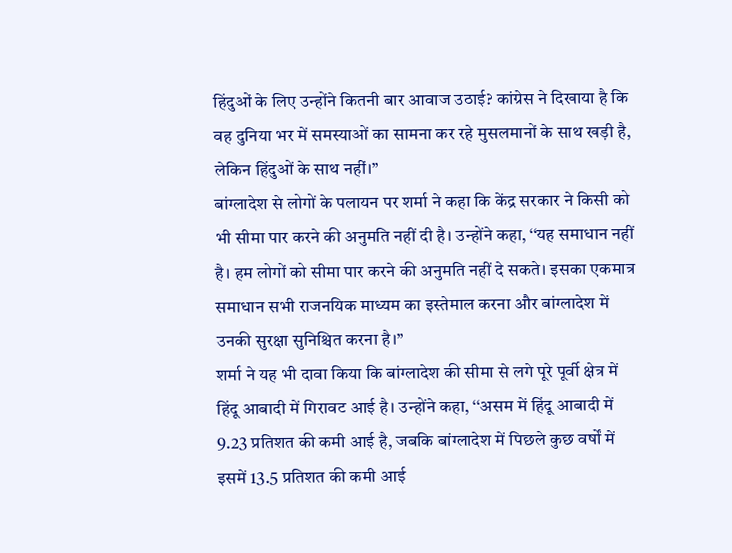हिंदुओं के लिए उन्होंने कितनी बार आवाज उठाई? कांग्रेस ने दिखाया है कि वह दुनिया भर में समस्याओं का सामना कर रहे मुसलमानों के साथ खड़ी है, लेकिन हिंदुओं के साथ नहीं।’’
बांग्लादेश से लोगों के पलायन पर शर्मा ने कहा कि केंद्र सरकार ने किसी को भी सीमा पार करने की अनुमति नहीं दी है। उन्होंने कहा, ‘‘यह समाधान नहीं है। हम लोगों को सीमा पार करने की अनुमति नहीं दे सकते। इसका एकमात्र समाधान सभी राजनयिक माध्यम का इस्तेमाल करना और बांग्लादेश में उनकी सुरक्षा सुनिश्चित करना है।’’
शर्मा ने यह भी दावा किया कि बांग्लादेश की सीमा से लगे पूरे पूर्वी क्षेत्र में हिंदू आबादी में गिरावट आई है। उन्होंने कहा, ‘‘असम में हिंदू आबादी में 9.23 प्रतिशत की कमी आई है, जबकि बांग्लादेश में पिछले कुछ वर्षों में इसमें 13.5 प्रतिशत की कमी आई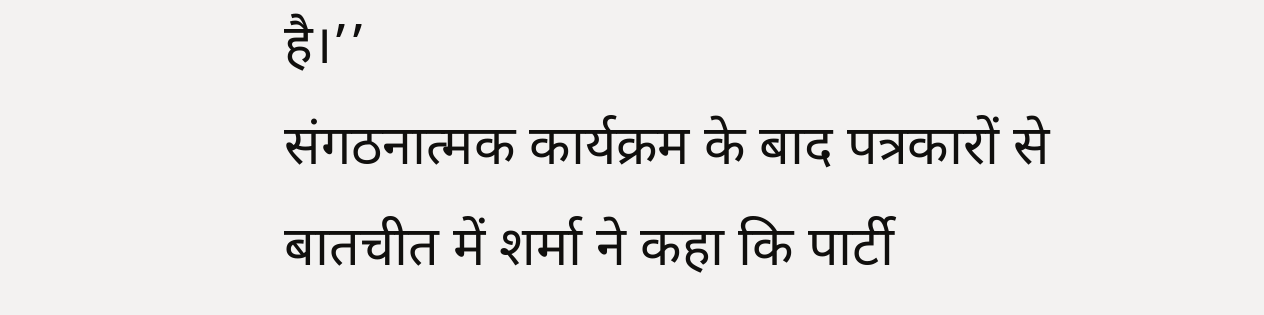है।’’
संगठनात्मक कार्यक्रम के बाद पत्रकारों से बातचीत में शर्मा ने कहा कि पार्टी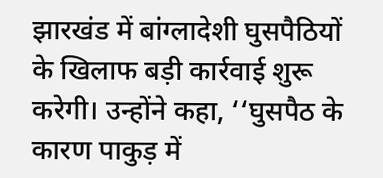झारखंड में बांग्लादेशी घुसपैठियों के खिलाफ बड़ी कार्रवाई शुरू करेगी। उन्होंने कहा, ‘‘घुसपैठ के कारण पाकुड़ में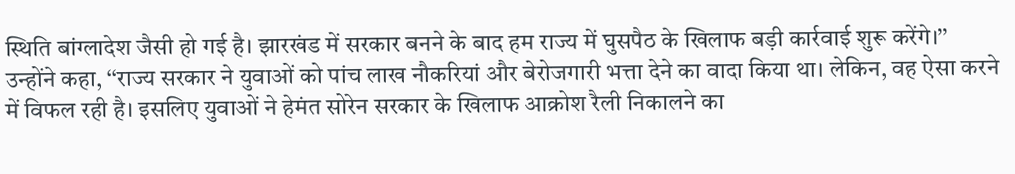स्थिति बांग्लादेश जैसी हो गई है। झारखंड में सरकार बनने के बाद हम राज्य में घुसपैठ के खिलाफ बड़ी कार्रवाई शुरू करेंगे।’’
उन्होंने कहा, ‘‘राज्य सरकार ने युवाओं को पांच लाख नौकरियां और बेरोजगारी भत्ता देने का वादा किया था। लेकिन, वह ऐसा करने में विफल रही है। इसलिए युवाओं ने हेमंत सोरेन सरकार के खिलाफ आक्रोश रैली निकालने का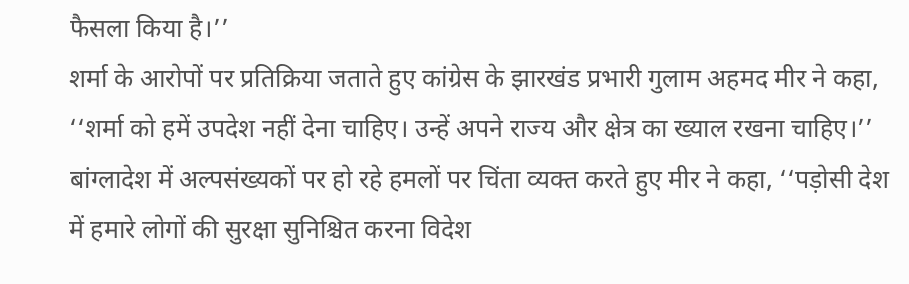फैसला किया है।’’
शर्मा के आरोपों पर प्रतिक्रिया जताते हुए कांग्रेस के झारखंड प्रभारी गुलाम अहमद मीर ने कहा, ‘‘शर्मा को हमें उपदेश नहीं देना चाहिए। उन्हें अपने राज्य और क्षेत्र का ख्याल रखना चाहिए।’’
बांग्लादेश में अल्पसंख्यकों पर हो रहे हमलों पर चिंता व्यक्त करते हुए मीर ने कहा, ‘‘पड़ोसी देश में हमारे लोगों की सुरक्षा सुनिश्चित करना विदेश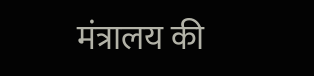मंत्रालय की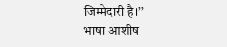जिम्मेदारी है।’’
भाषा आशीष